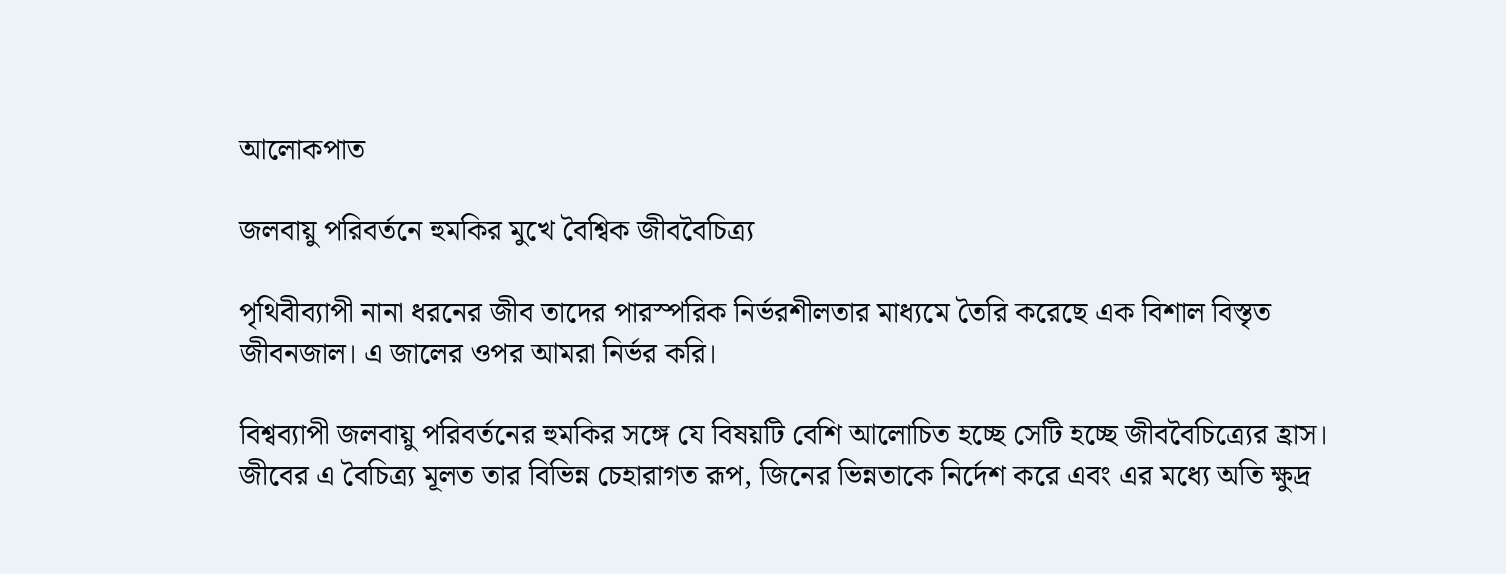আলোকপাত

জলবায়ু পরিবর্তনে হুমকির মুখে বৈশ্বিক জীববৈচিত্র্য

পৃথিবীব্যাপী নানা ধরনের জীব তাদের পারস্পরিক নির্ভরশীলতার মাধ্যমে তৈরি করেছে এক বিশাল বিস্তৃত জীবনজাল। এ জালের ওপর আমরা নির্ভর করি।

বিশ্বব্যাপী জলবায়ু পরিবর্তনের হুমকির সঙ্গে যে বিষয়টি বেশি আলোচিত হচ্ছে সেটি হচ্ছে জীববৈচিত্র্যের হ্রাস। জীবের এ বৈচিত্র্য মূলত তার বিভিন্ন চেহারাগত রূপ, জিনের ভিন্নতাকে নির্দেশ করে এবং এর মধ্যে অতি ক্ষুদ্র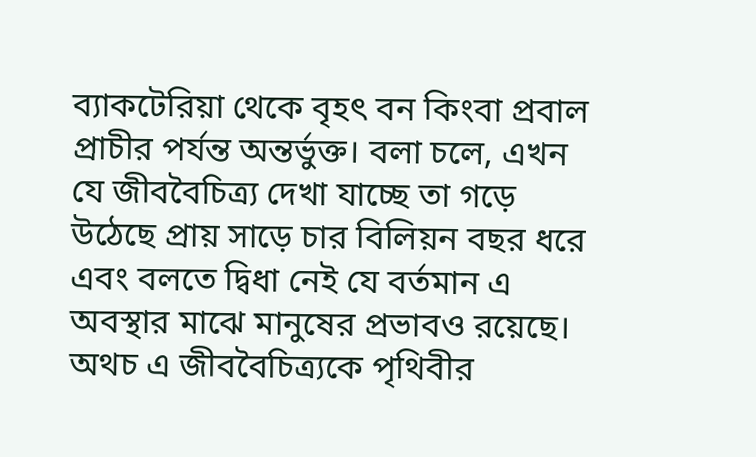ব্যাকটেরিয়া থেকে বৃহৎ বন কিংবা প্রবাল প্রাচীর পর্যন্ত অন্তর্ভুক্ত। বলা চলে, এখন যে জীববৈচিত্র্য দেখা যাচ্ছে তা গড়ে উঠেছে প্রায় সাড়ে চার বিলিয়ন বছর ধরে এবং বলতে দ্বিধা নেই যে বর্তমান এ অবস্থার মাঝে মানুষের প্রভাবও রয়েছে। অথচ এ জীববৈচিত্র্যকে পৃথিবীর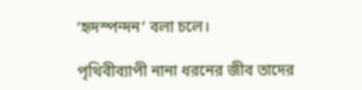‘হৃদস্পন্দন’ বলা চলে।

পৃথিবীব্যাপী নানা ধরনের জীব তাদের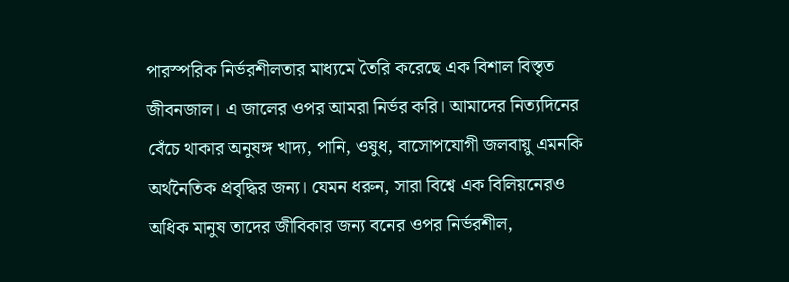পারস্পরিক নির্ভরশীলতার মাধ্যমে তৈরি করেছে এক বিশাল বিস্তৃত জীবনজাল। এ জালের ওপর আমরা নির্ভর করি। আমাদের নিত্যদিনের বেঁচে থাকার অনুষঙ্গ খাদ্য, পানি, ওষুধ, বাসোপযোগী জলবায়ু এমনকি অর্থনৈতিক প্রবৃদ্ধির জন্য। যেমন ধরুন, সারা বিশ্বে এক বিলিয়নেরও অধিক মানুষ তাদের জীবিকার জন্য বনের ওপর নির্ভরশীল,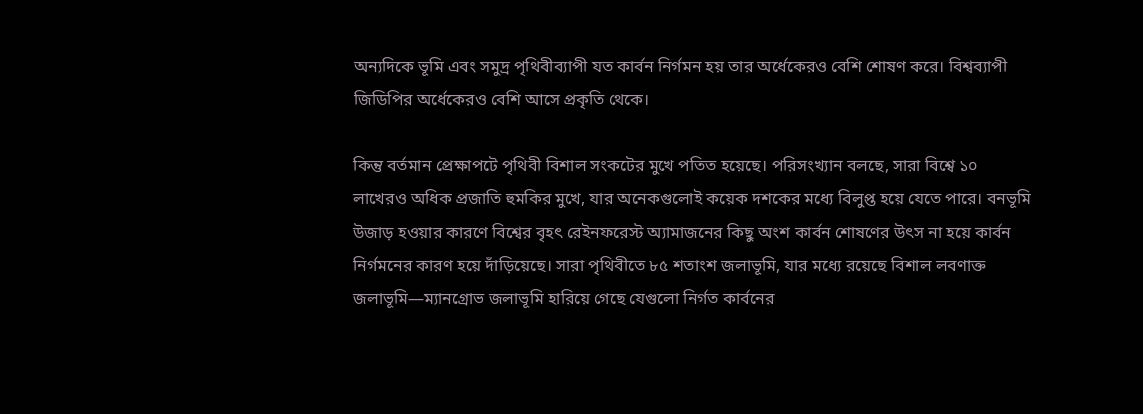অন্যদিকে ভূমি এবং সমুদ্র পৃথিবীব্যাপী যত কার্বন নির্গমন হয় তার অর্ধেকেরও বেশি শোষণ করে। বিশ্বব্যাপী জিডিপির অর্ধেকেরও বেশি আসে প্রকৃতি থেকে।

কিন্তু বর্তমান প্রেক্ষাপটে পৃথিবী বিশাল সংকটের মুখে পতিত হয়েছে। পরিসংখ্যান বলছে, সারা বিশ্বে ১০ লাখেরও অধিক প্রজাতি হুমকির মুখে, যার অনেকগুলোই কয়েক দশকের মধ্যে বিলুপ্ত হয়ে যেতে পারে। বনভূমি উজাড় হওয়ার কারণে বিশ্বের বৃহৎ রেইনফরেস্ট অ্যামাজনের কিছু অংশ কার্বন শোষণের উৎস না হয়ে কার্বন নির্গমনের কারণ হয়ে দাঁড়িয়েছে। সারা পৃথিবীতে ৮৫ শতাংশ জলাভূমি, যার মধ্যে রয়েছে বিশাল লবণাক্ত জলাভূমি—ম্যানগ্রোভ জলাভূমি হারিয়ে গেছে যেগুলো নির্গত কার্বনের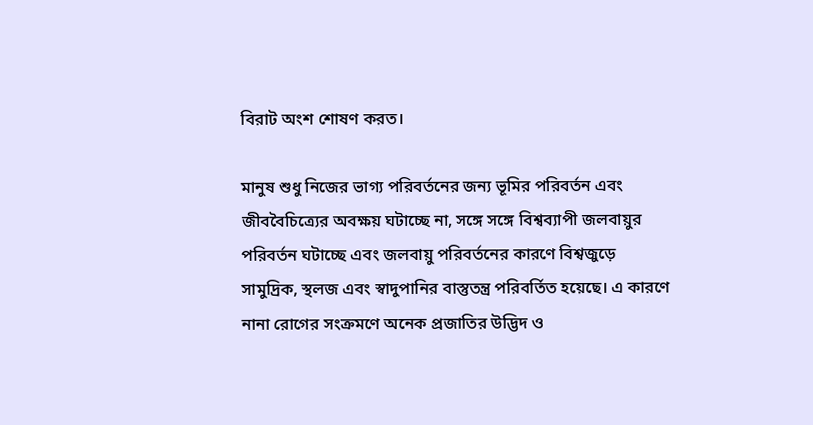বিরাট অংশ শোষণ করত।

মানুষ শুধু নিজের ভাগ্য পরিবর্তনের জন্য ভূমির পরিবর্তন এবং জীববৈচিত্র্যের অবক্ষয় ঘটাচ্ছে না, সঙ্গে সঙ্গে বিশ্বব্যাপী জলবায়ুর পরিবর্তন ঘটাচ্ছে এবং জলবায়ু পরিবর্তনের কারণে বিশ্বজুড়ে সামুদ্রিক, স্থলজ এবং স্বাদুপানির বাস্তুতন্ত্র পরিবর্তিত হয়েছে। এ কারণে নানা রোগের সংক্রমণে অনেক প্রজাতির উদ্ভিদ ও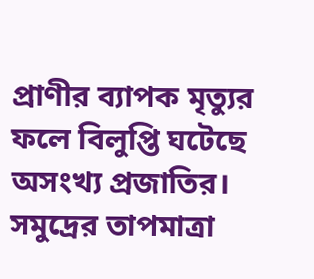প্রাণীর ব্যাপক মৃত্যুর ফলে বিলুপ্তি ঘটেছে অসংখ্য প্রজাতির। সমুদ্রের তাপমাত্রা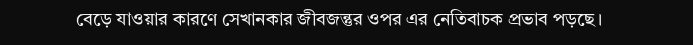বেড়ে যাওয়ার কারণে সেখানকার জীবজন্তুর ওপর এর নেতিবাচক প্রভাব পড়ছে।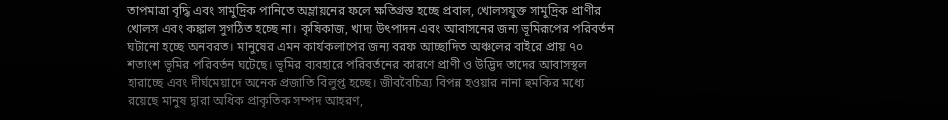তাপমাত্রা বৃদ্ধি এবং সামুদ্রিক পানিতে অম্লায়নের ফলে ক্ষতিগ্রস্ত হচ্ছে প্রবাল, খোলসযুক্ত সামুদ্রিক প্রাণীর খোলস এবং কঙ্কাল সুগঠিত হচ্ছে না। কৃষিকাজ, খাদ্য উৎপাদন এবং আবাসনের জন্য ভূমিরূপের পরিবর্তন ঘটানো হচ্ছে অনবরত। মানুষের এমন কার্যকলাপের জন্য বরফ আচ্ছাদিত অঞ্চলের বাইরে প্রায় ৭০ শতাংশ ভূমির পরিবর্তন ঘটেছে। ভূমির ব্যবহারে পরিবর্তনের কারণে প্রাণী ও উদ্ভিদ তাদের আবাসস্থল হারাচ্ছে এবং দীর্ঘমেয়াদে অনেক প্রজাতি বিলুপ্ত হচ্ছে। জীববৈচিত্র্য বিপন্ন হওয়ার নানা হুমকির মধ্যে রয়েছে মানুষ দ্বারা অধিক প্রাকৃতিক সম্পদ আহরণ,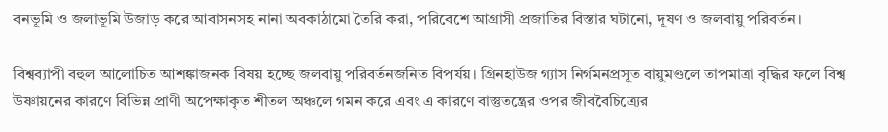বনভূমি ও জলাভূমি উজাড় করে আবাসনসহ নানা অবকাঠামো তৈরি করা, পরিবেশে আগ্রাসী প্রজাতির বিস্তার ঘটানো, দূষণ ও জলবায়ু পরিবর্তন।

বিশ্বব্যাপী বহুল আলোচিত আশঙ্কাজনক বিষয় হচ্ছে জলবায়ু পরিবর্তনজনিত বিপর্যয়। গ্রিনহাউজ গ্যাস নির্গমনপ্রসূত বায়ুমণ্ডলে তাপমাত্রা বৃদ্ধির ফলে বিশ্ব উষ্ণায়নের কারণে বিভিন্ন প্রাণী অপেক্ষাকৃত শীতল অঞ্চলে গমন করে এবং এ কারণে বাস্তুতন্ত্রের ওপর জীববৈচিত্র্যের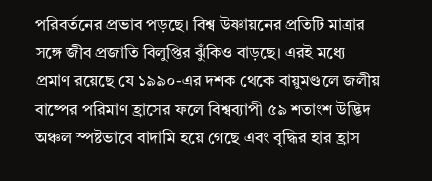পরিবর্তনের প্রভাব পড়ছে। বিশ্ব উষ্ণায়নের প্রতিটি মাত্রার সঙ্গে জীব প্রজাতি বিলুপ্তির ঝুঁকিও বাড়ছে। এরই মধ্যে প্রমাণ রয়েছে যে ১৯৯০-এর দশক থেকে বায়ুমণ্ডলে জলীয় বাষ্পের পরিমাণ হ্রাসের ফলে বিশ্বব্যাপী ৫৯ শতাংশ উদ্ভিদ অঞ্চল স্পষ্টভাবে বাদামি হয়ে গেছে এবং বৃদ্ধির হার হ্রাস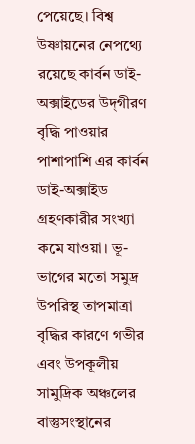পেয়েছে। বিশ্ব উষ্ণায়নের নেপথ্যে রয়েছে কার্বন ডাই-অক্সাইডের উদ্‌গীরণ বৃদ্ধি পাওয়ার পাশাপাশি এর কার্বন ডাই-অক্সাইড গ্রহণকারীর সংখ্যা কমে যাওয়া। ভূ-ভাগের মতো সমুদ্র উপরিস্থ তাপমাত্রা বৃদ্ধির কারণে গভীর এবং উপকূলীয় সামুদ্রিক অঞ্চলের বাস্তুসংস্থানের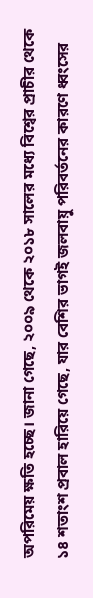অপরিমেয় ক্ষতি হচ্ছে। জানা গেছে, ২০০৯ থেকে ২০১৮ সালের মধ্যে বিশ্বের প্রাচীর থেকে ১৪ শতাংশ প্রবাল হারিয়ে গেছে, যার বেশির ভাগই জলবায়ু পরিবর্তনের কারণে ধ্বংসের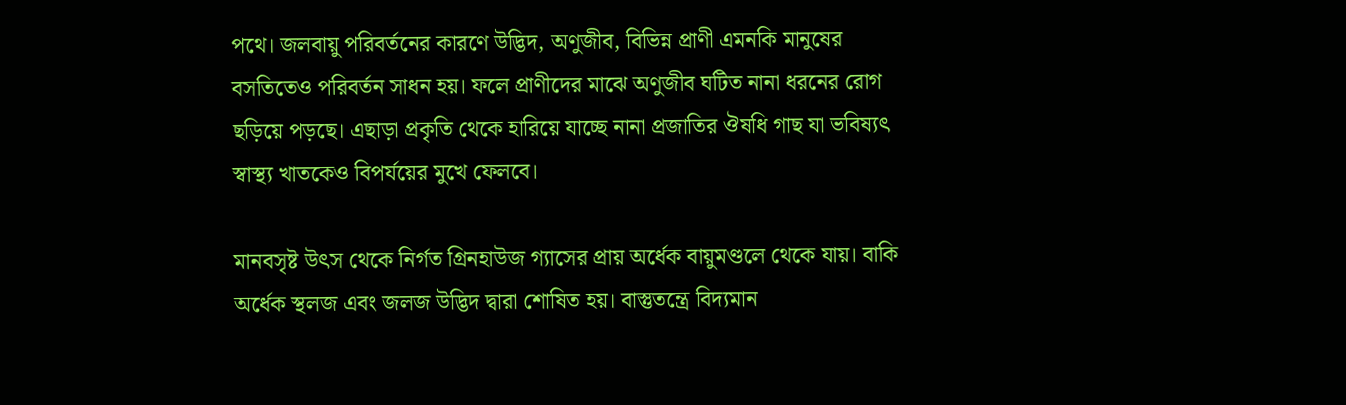পথে। জলবায়ু পরিবর্তনের কারণে উদ্ভিদ, অণুজীব, বিভিন্ন প্রাণী এমনকি মানুষের বসতিতেও পরিবর্তন সাধন হয়। ফলে প্রাণীদের মাঝে অণুজীব ঘটিত নানা ধরনের রোগ ছড়িয়ে পড়ছে। এছাড়া প্রকৃতি থেকে হারিয়ে যাচ্ছে নানা প্রজাতির ঔষধি গাছ যা ভবিষ্যৎ স্বাস্থ্য খাতকেও বিপর্যয়ের মুখে ফেলবে।

মানবসৃষ্ট উৎস থেকে নির্গত গ্রিনহাউজ গ্যাসের প্রায় অর্ধেক বায়ুমণ্ডলে থেকে যায়। বাকি অর্ধেক স্থলজ এবং জলজ উদ্ভিদ দ্বারা শোষিত হয়। বাস্তুতন্ত্রে বিদ্যমান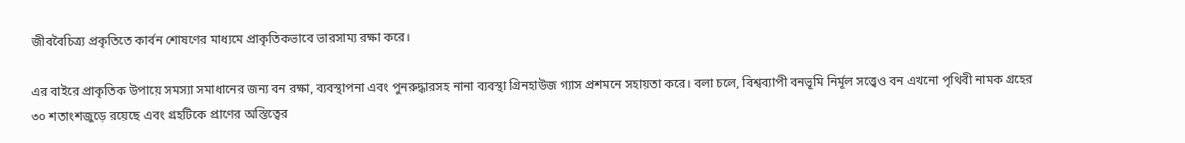জীববৈচিত্র্য প্রকৃতিতে কার্বন শোষণের মাধ্যমে প্রাকৃতিকভাবে ভারসাম্য রক্ষা করে।

এর বাইরে প্রাকৃতিক উপায়ে সমস্যা সমাধানের জন্য বন রক্ষা, ব্যবস্থাপনা এবং পুনরুদ্ধারসহ নানা ব্যবস্থা গ্রিনহাউজ গ্যাস প্রশমনে সহায়তা করে। বলা চলে, বিশ্বব্যাপী বনভূমি নির্মূল সত্ত্বেও বন এখনো পৃথিবী নামক গ্রহের ৩০ শতাংশজুড়ে রয়েছে এবং গ্রহটিকে প্রাণের অস্তিত্বের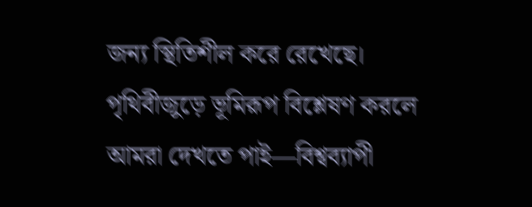জন্য স্থিতিশীল করে রেখেছে। পৃথিবীজুড়ে ভূমিরূপ বিশ্লেষণ করলে আমরা দেখতে পাই—বিশ্বব্যাপী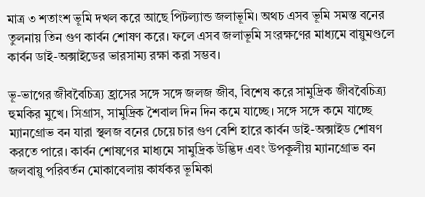মাত্র ৩ শতাংশ ভূমি দখল করে আছে পিটল্যান্ড জলাভূমি। অথচ এসব ভূমি সমস্ত বনের তুলনায় তিন গুণ কার্বন শোষণ করে। ফলে এসব জলাভূমি সংরক্ষণের মাধ্যমে বায়ুমণ্ডলে কার্বন ডাই-অক্সাইডের ভারসাম্য রক্ষা করা সম্ভব।

ভূ-ভাগের জীববৈচিত্র্য হ্রাসের সঙ্গে সঙ্গে জলজ জীব, বিশেষ করে সামুদ্রিক জীববৈচিত্র্য হুমকির মুখে। সিগ্রাস, সামুদ্রিক শৈবাল দিন দিন কমে যাচ্ছে। সঙ্গে সঙ্গে কমে যাচ্ছে ম্যানগ্রোভ বন যারা স্থলজ বনের চেয়ে চার গুণ বেশি হারে কার্বন ডাই-অক্সাইড শোষণ করতে পারে। কার্বন শোষণের মাধ্যমে সামুদ্রিক উদ্ভিদ এবং উপকূলীয় ম্যানগ্রোভ বন জলবায়ু পরিবর্তন মোকাবেলায় কার্যকর ভূমিকা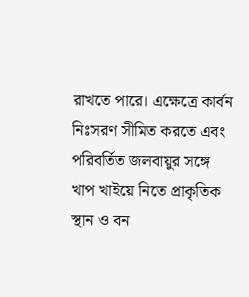রাখতে পারে। এক্ষেত্রে কার্বন নিঃসরণ সীমিত করতে এবং পরিবর্তিত জলবায়ুর সঙ্গে খাপ খাইয়ে নিতে প্রাকৃতিক স্থান ও বন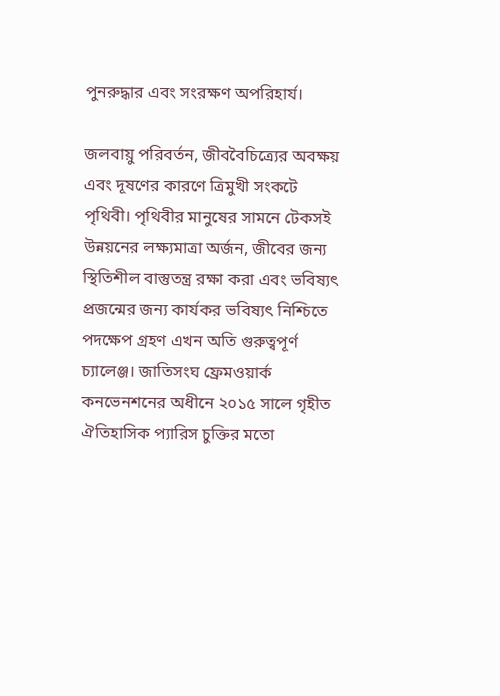পুনরুদ্ধার এবং সংরক্ষণ অপরিহার্য।

জলবায়ু পরিবর্তন, জীববৈচিত্র্যের অবক্ষয় এবং দূষণের কারণে ত্রিমুখী সংকটে পৃথিবী। পৃথিবীর মানুষের সামনে টেকসই উন্নয়নের লক্ষ্যমাত্রা অর্জন, জীবের জন্য স্থিতিশীল বাস্তুতন্ত্র রক্ষা করা এবং ভবিষ্যৎ প্রজন্মের জন্য কার্যকর ভবিষ্যৎ নিশ্চিতে পদক্ষেপ গ্রহণ এখন অতি গুরুত্বপূর্ণ চ্যালেঞ্জ। জাতিসংঘ ফ্রেমওয়ার্ক কনভেনশনের অধীনে ২০১৫ সালে গৃহীত ঐতিহাসিক প্যারিস চুক্তির মতো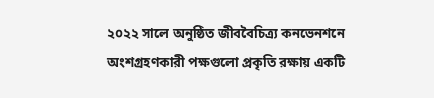২০২২ সালে অনুষ্ঠিত জীববৈচিত্র্য কনভেনশনে অংশগ্রহণকারী পক্ষগুলো প্রকৃতি রক্ষায় একটি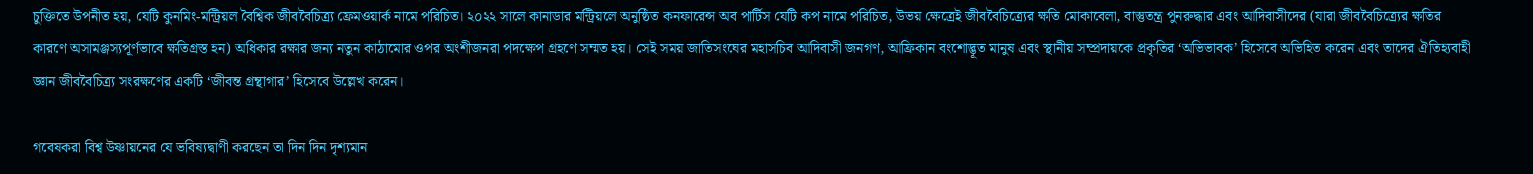চুক্তিতে উপনীত হয়, যেটি কুনমিং-মন্ট্রিয়ল বৈশ্বিক জীববৈচিত্র্য ফ্রেমওয়ার্ক নামে পরিচিত। ২০২২ সালে কানাডার মন্ট্রিয়লে অনুষ্ঠিত কনফারেন্স অব পার্টিস যেটি কপ নামে পরিচিত, উভয় ক্ষেত্রেই জীববৈচিত্র্যের ক্ষতি মোকাবেলা, বাস্তুতন্ত্র পুনরুদ্ধার এবং আদিবাসীদের (যারা জীববৈচিত্র্যের ক্ষতির কারণে অসামঞ্জস্যপূর্ণভাবে ক্ষতিগ্রস্ত হন) অধিকার রক্ষার জন্য নতুন কাঠামোর ওপর অংশীজনরা পদক্ষেপ গ্রহণে সম্মত হয়। সেই সময় জাতিসংঘের মহাসচিব আদিবাসী জনগণ, আফ্রিকান বংশোদ্ভূত মানুষ এবং স্থানীয় সম্প্রদায়কে প্রকৃতির ‘অভিভাবক’ হিসেবে অভিহিত করেন এবং তাদের ঐতিহ্যবাহী জ্ঞান জীববৈচিত্র্য সংরক্ষণের একটি ‘জীবন্ত গ্রন্থাগার’ হিসেবে উল্লেখ করেন।

গবেষকরা বিশ্ব উষ্ণায়নের যে ভবিষ্যদ্বাণী করছেন তা দিন দিন দৃশ্যমান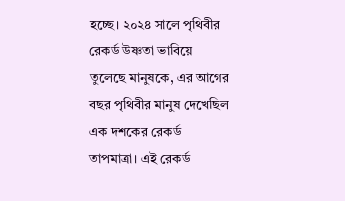হচ্ছে। ২০২৪ সালে পৃথিবীর রেকর্ড উষ্ণতা ভাবিয়ে তুলেছে মানুষকে, এর আগের বছর পৃথিবীর মানুষ দেখেছিল এক দশকের রেকর্ড তাপমাত্রা। এই রেকর্ড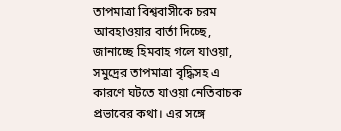তাপমাত্রা বিশ্ববাসীকে চরম আবহাওয়ার বার্তা দিচ্ছে, জানাচ্ছে হিমবাহ গলে যাওয়া, সমুদ্রের তাপমাত্রা বৃদ্ধিসহ এ কারণে ঘটতে যাওয়া নেতিবাচক প্রভাবের কথা। এর সঙ্গে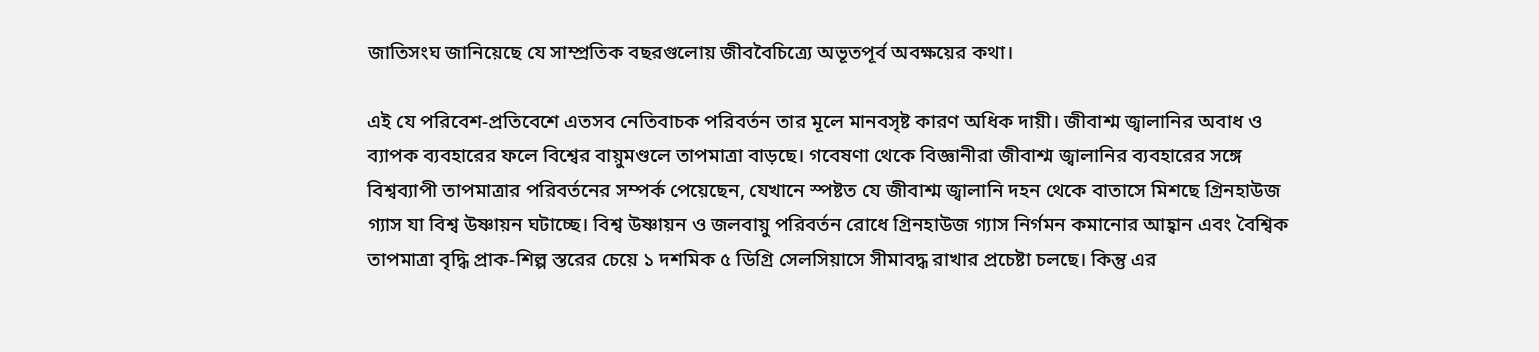জাতিসংঘ জানিয়েছে যে সাম্প্রতিক বছরগুলোয় জীববৈচিত্র্যে অভূতপূর্ব অবক্ষয়ের কথা।

এই যে পরিবেশ-প্রতিবেশে এতসব নেতিবাচক পরিবর্তন তার মূলে মানবসৃষ্ট কারণ অধিক দায়ী। জীবাশ্ম জ্বালানির অবাধ ও ব্যাপক ব্যবহারের ফলে বিশ্বের বায়ুমণ্ডলে তাপমাত্রা বাড়ছে। গবেষণা থেকে বিজ্ঞানীরা জীবাশ্ম জ্বালানির ব্যবহারের সঙ্গে বিশ্বব্যাপী তাপমাত্রার পরিবর্তনের সম্পর্ক পেয়েছেন, যেখানে স্পষ্টত যে জীবাশ্ম জ্বালানি দহন থেকে বাতাসে মিশছে গ্রিনহাউজ গ্যাস যা বিশ্ব উষ্ণায়ন ঘটাচ্ছে। বিশ্ব উষ্ণায়ন ও জলবায়ু পরিবর্তন রোধে গ্রিনহাউজ গ্যাস নির্গমন কমানোর আহ্বান এবং বৈশ্বিক তাপমাত্রা বৃদ্ধি প্রাক-শিল্প স্তরের চেয়ে ১ দশমিক ৫ ডিগ্রি সেলসিয়াসে সীমাবদ্ধ রাখার প্রচেষ্টা চলছে। কিন্তু এর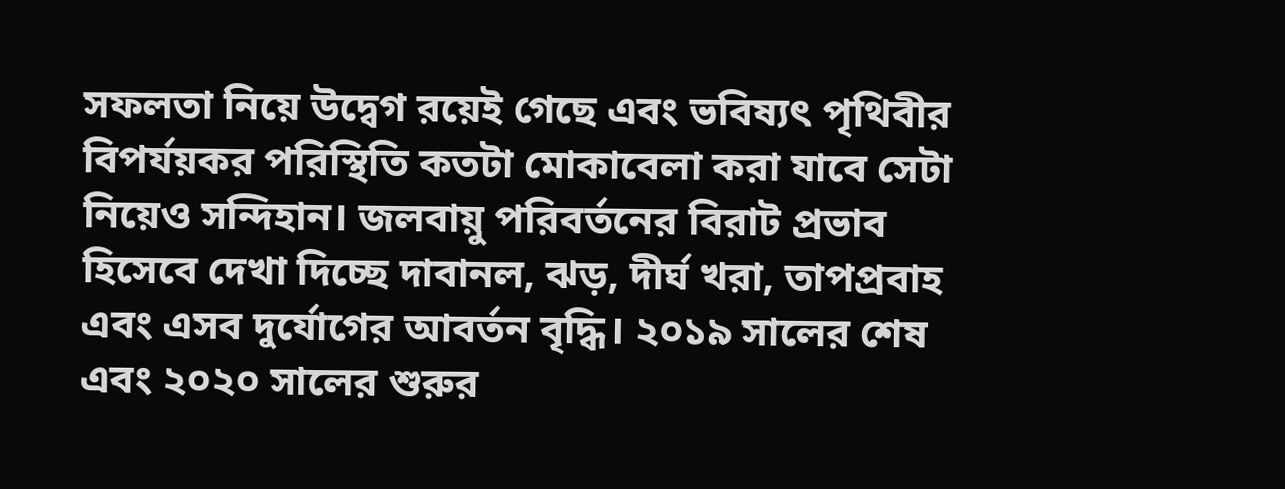সফলতা নিয়ে উদ্বেগ রয়েই গেছে এবং ভবিষ্যৎ পৃথিবীর বিপর্যয়কর পরিস্থিতি কতটা মোকাবেলা করা যাবে সেটা নিয়েও সন্দিহান। জলবায়ু পরিবর্তনের বিরাট প্রভাব হিসেবে দেখা দিচ্ছে দাবানল, ঝড়, দীর্ঘ খরা, তাপপ্রবাহ এবং এসব দুর্যোগের আবর্তন বৃদ্ধি। ২০১৯ সালের শেষ এবং ২০২০ সালের শুরুর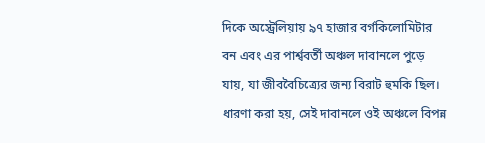দিকে অস্ট্রেলিয়ায় ৯৭ হাজার বর্গকিলোমিটার বন এবং এর পার্শ্ববর্তী অঞ্চল দাবানলে পুড়ে যায়, যা জীববৈচিত্র্যের জন্য বিরাট হুমকি ছিল। ধারণা করা হয়, সেই দাবানলে ওই অঞ্চলে বিপন্ন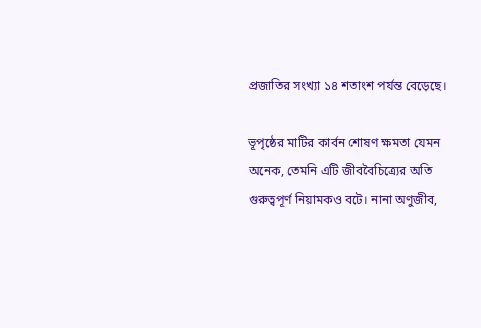প্রজাতির সংখ্যা ১৪ শতাংশ পর্যন্ত বেড়েছে।

ভূপৃষ্ঠের মাটির কার্বন শোষণ ক্ষমতা যেমন অনেক, তেমনি এটি জীববৈচিত্র্যের অতি গুরুত্বপূর্ণ নিয়ামকও বটে। নানা অণুজীব,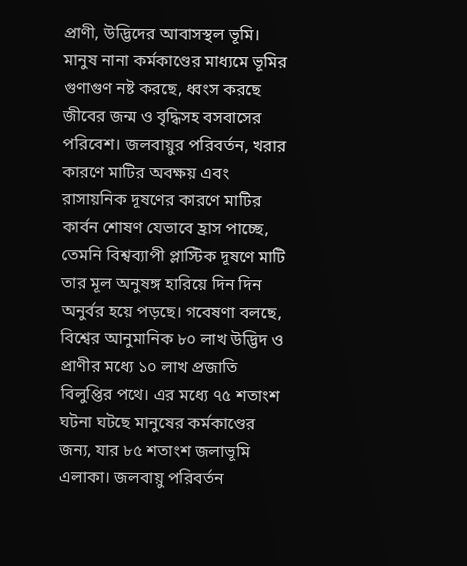প্রাণী, উদ্ভিদের আবাসস্থল ভূমি। মানুষ নানা কর্মকাণ্ডের মাধ্যমে ভূমির গুণাগুণ নষ্ট করছে, ধ্বংস করছে জীবের জন্ম ও বৃদ্ধিসহ বসবাসের পরিবেশ। জলবায়ুর পরিবর্তন, খরার কারণে মাটির অবক্ষয় এবং রাসায়নিক দূষণের কারণে মাটির কার্বন শোষণ যেভাবে হ্রাস পাচ্ছে, তেমনি বিশ্বব্যাপী প্লাস্টিক দূষণে মাটি তার মূল অনুষঙ্গ হারিয়ে দিন দিন অনুর্বর হয়ে পড়ছে। গবেষণা বলছে, বিশ্বের আনুমানিক ৮০ লাখ উদ্ভিদ ও প্রাণীর মধ্যে ১০ লাখ প্রজাতি বিলুপ্তির পথে। এর মধ্যে ৭৫ শতাংশ ঘটনা ঘটছে মানুষের কর্মকাণ্ডের জন্য, যার ৮৫ শতাংশ জলাভূমি এলাকা। জলবায়ু পরিবর্তন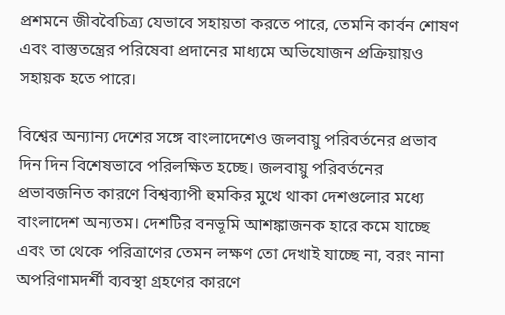প্রশমনে জীববৈচিত্র্য যেভাবে সহায়তা করতে পারে, তেমনি কার্বন শোষণ এবং বাস্তুতন্ত্রের পরিষেবা প্রদানের মাধ্যমে অভিযোজন প্রক্রিয়ায়ও সহায়ক হতে পারে।

বিশ্বের অন্যান্য দেশের সঙ্গে বাংলাদেশেও জলবায়ু পরিবর্তনের প্রভাব দিন দিন বিশেষভাবে পরিলক্ষিত হচ্ছে। জলবায়ু পরিবর্তনের প্রভাবজনিত কারণে বিশ্বব্যাপী হুমকির মুখে থাকা দেশগুলোর মধ্যে বাংলাদেশ অন্যতম। দেশটির বনভূমি আশঙ্কাজনক হারে কমে যাচ্ছে এবং তা থেকে পরিত্রাণের তেমন লক্ষণ তো দেখাই যাচ্ছে না, বরং নানা অপরিণামদর্শী ব্যবস্থা গ্রহণের কারণে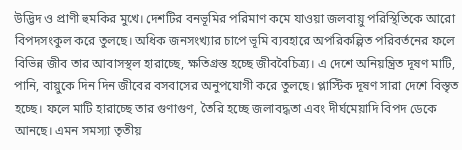উদ্ভিদ ও প্রাণী হুমকির মুখে। দেশটির বনভূমির পরিমাণ কমে যাওয়া জলবায়ু পরিস্থিতিকে আরো বিপদসংকুল করে তুলছে। অধিক জনসংখ্যার চাপে ভূমি ব্যবহারে অপরিকল্পিত পরিবর্তনের ফলে বিভিন্ন জীব তার আবাসস্থল হারাচ্ছে, ক্ষতিগ্রস্ত হচ্ছে জীববৈচিত্র্য। এ দেশে অনিয়ন্ত্রিত দূষণ মাটি, পানি, বায়ুকে দিন দিন জীবের বসবাসের অনুপযোগী করে তুলছে। প্লাস্টিক দূষণ সারা দেশে বিস্তৃত হচ্ছে। ফলে মাটি হারাচ্ছে তার গুণাগুণ, তৈরি হচ্ছে জলাবদ্ধতা এবং দীর্ঘমেয়াদি বিপদ ডেকে আনছে। এমন সমস্যা তৃতীয়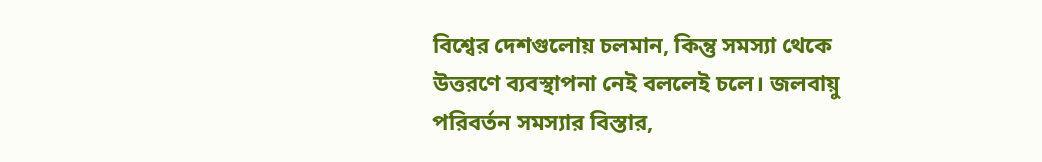বিশ্বের দেশগুলোয় চলমান, কিন্তু সমস্যা থেকে উত্তরণে ব্যবস্থাপনা নেই বললেই চলে। জলবায়ু পরিবর্তন সমস্যার বিস্তার,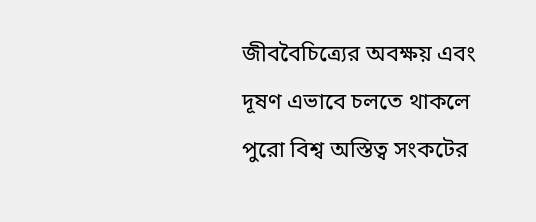জীববৈচিত্র্যের অবক্ষয় এবং দূষণ এভাবে চলতে থাকলে পুরো বিশ্ব অস্তিত্ব সংকটের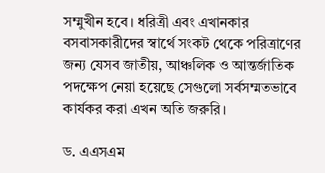সম্মুখীন হবে। ধরিত্রী এবং এখানকার বসবাসকারীদের স্বার্থে সংকট থেকে পরিত্রাণের জন্য যেসব জাতীয়, আঞ্চলিক ও আন্তর্জাতিক পদক্ষেপ নেয়া হয়েছে সেগুলো সর্বসম্মতভাবে কার্যকর করা এখন অতি জরুরি।

ড. এএসএম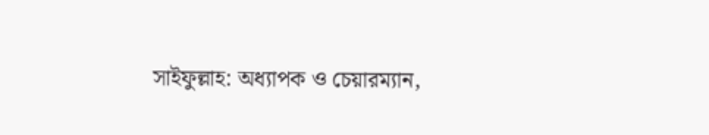সাইফুল্লাহ: অধ্যাপক ও চেয়ারম্যান,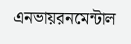এনভায়রনমেন্টাল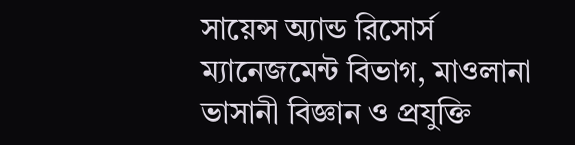সায়েন্স অ্যান্ড রিসোর্স ম্যানেজমেন্ট বিভাগ, মাওলানা ভাসানী বিজ্ঞান ও প্রযুক্তি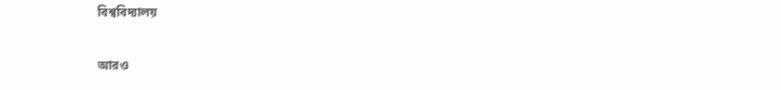বিশ্ববিদ্যালয়

আরও